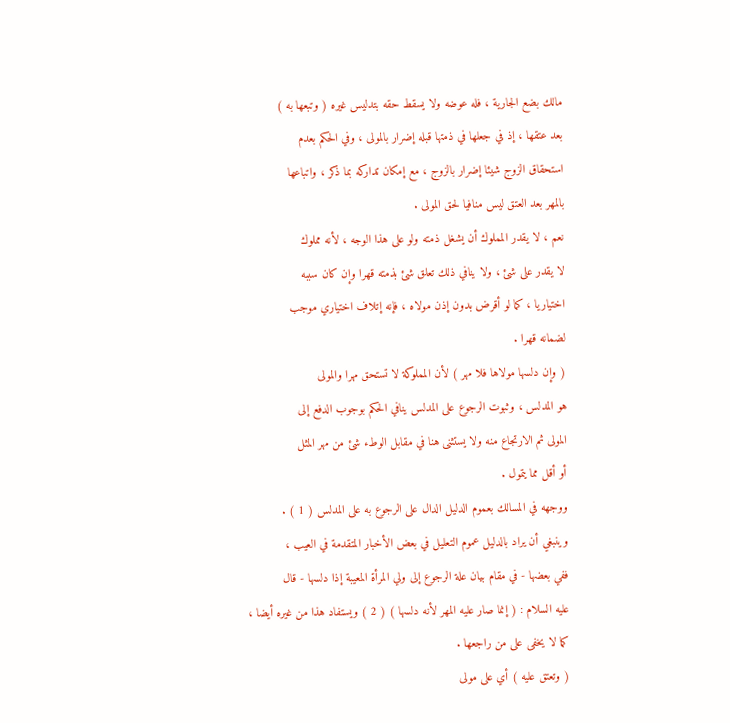مالك بضع الجارية ، فله عوضه ولا يسقط حقه بتدليس غيره ( وتبعها به )
بعد عتقها ، إذ في جعلها في ذمتها قبله إضرار بالمولى ، وفي الحكم بعدم
استحقاق الزوج شيئا إضرار بالزوج ، مع إمكان تداركه بما ذكر ، واتباعها
بالمهر بعد العتق ليس منافيا لحق المولى .
نعم ، لا يقدر المملوك أن يشغل ذمته ولو على هذا الوجه ، لأنه مملوك
لا يقدر على شئ ، ولا ينافي ذلك تعلق شئ بذمته قهرا وإن كان سببه
اختياريا ، كما لو أقرض بدون إذن مولاه ، فإنه إتلاف اختياري موجب
لضمانه قهرا .
( وإن دلسها مولاها فلا مهر ) لأن المملوكة لا تستحق مهرا والمولى
هو المدلس ، وثبوت الرجوع على المدلس ينافي الحكم بوجوب الدفع إلى
المولى ثم الارتجاع منه ولا يستثنى هنا في مقابل الوطء شئ من مهر المثل
أو أقل مما يتمول .
ووجهه في المسالك بعموم الدليل الدال على الرجوع به على المدلس ( 1 ) .
وينبغي أن يراد بالدليل عموم التعليل في بعض الأخبار المتقدمة في العيب ،
ففي بعضها - في مقام بيان علة الرجوع إلى ولي المرأة المعيبة إذا دلسها - قال
عليه السلام : ( إنما صار عليه المهر لأنه دلسها ) ( 2 ) ويستفاد هذا من غيره أيضا ،
كما لا يخفى على من راجعها .
( وتعتق عليه ) أي على مولى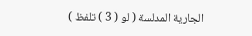الجارية المدلسة ( لو ( 3 ) تلفظ )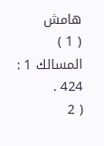هامش
( 1 ) المسالك 1 : 424 .
( 2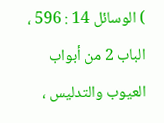) الوسائل 14 : 596 ، الباب 2 من أبواب العيوب والتدليس ،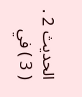الحديث 2 .
( 3 ) في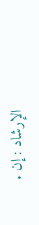الإرشاد : إن .